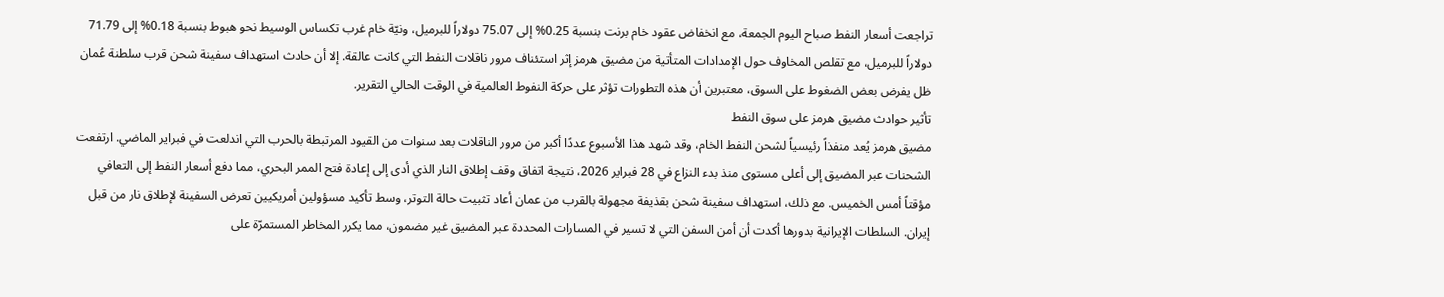تراجعت أسعار النفط صباح اليوم الجمعة، مع انخفاض عقود خام برنت بنسبة 0.25% إلى 75.07 دولاراً للبرميل، ونيّة خام غرب تكساس الوسيط نحو هبوط بنسبة 0.18% إلى 71.79 دولاراً للبرميل، مع تقلص المخاوف حول الإمدادات المتأتية من مضيق هرمز إثر استئناف مرور ناقلات النفط التي كانت عالقة. إلا أن حادث استهداف سفينة شحن قرب سلطنة عُمان ظل يفرض بعض الضغوط على السوق، معتبرين أن هذه التطورات تؤثر على حركة النفوط العالمية في الوقت الحالي التقرير.
تأثير حوادث مضيق هرمز على سوق النفط
مضيق هرمز يُعد منفذاً رئيسياً لشحن النفط الخام، وقد شهد هذا الأسبوع عددًا أكبر من مرور الناقلات بعد سنوات من القيود المرتبطة بالحرب التي اندلعت في فبراير الماضي. ارتفعت الشحنات عبر المضيق إلى أعلى مستوى منذ بدء النزاع في 28 فبراير 2026، نتيجة اتفاق وقف إطلاق النار الذي أدى إلى إعادة فتح الممر البحري، مما دفع أسعار النفط إلى التعافي مؤقتاً أمس الخميس. مع ذلك، استهداف سفينة شحن بقذيفة مجهولة بالقرب من عمان أعاد تثبيت حالة التوتر، وسط تأكيد مسؤولين أمريكيين تعرض السفينة لإطلاق نار من قبل إيران. السلطات الإيرانية بدورها أكدت أن أمن السفن التي لا تسير في المسارات المحددة عبر المضيق غير مضمون، مما يكرر المخاطر المستمرّة على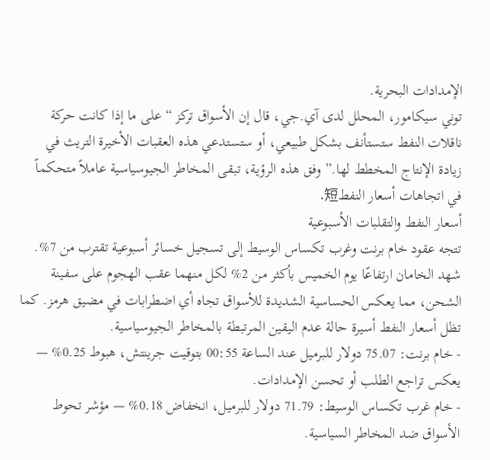الإمدادات البحرية.
توني سيكامور، المحلل لدى آي.جي، قال إن الأسواق تركز “على ما إذا كانت حركة ناقلات النفط ستستأنف بشكل طبيعي، أو ستستدعي هذه العقبات الأخيرة التريث في زيادة الإنتاج المخطط لها.” وفق هذه الرؤية، تبقى المخاطر الجيوسياسية عاملاً متحكماً في اتجاهات أسعار النفط短.
أسعار النفط والتقلبات الأسبوعية
تتجه عقود خام برنت وغرب تكساس الوسيط إلى تسجيل خسائر أسبوعية تقترب من 7%. شهد الخامان ارتفاعًا يوم الخميس بأكثر من 2% لكل منهما عقب الهجوم على سفينة الشحن، مما يعكس الحساسية الشديدة للأسواق تجاه أي اضطرابات في مضيق هرمز. كما تظل أسعار النفط أسيرة حالة عدم اليقين المرتبطة بالمخاطر الجيوسياسية.
- خام برنت: 75.07 دولار للبرميل عند الساعة 00:55 بتوقيت جرينتش، هبوط 0.25% — يعكس تراجع الطلب أو تحسن الإمدادات.
- خام غرب تكساس الوسيط: 71.79 دولار للبرميل، انخفاض 0.18% — مؤشر تحوط الأسواق ضد المخاطر السياسية.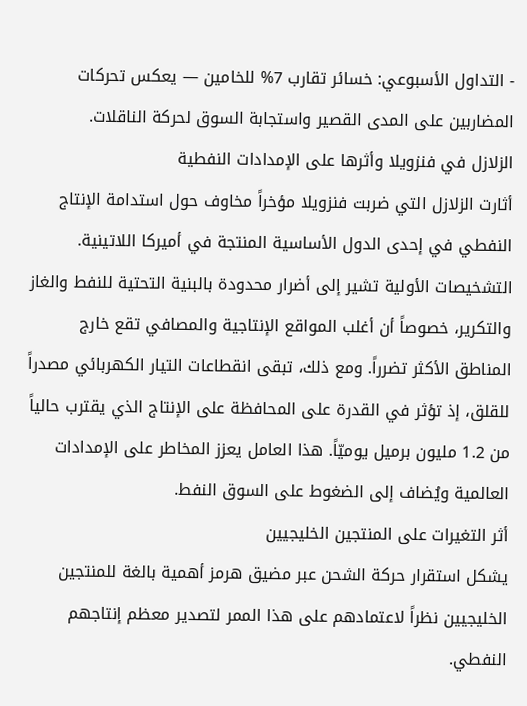- التداول الأسبوعي: خسائر تقارب 7% للخامين — يعكس تحركات المضاربين على المدى القصير واستجابة السوق لحركة الناقلات.
الزلازل في فنزويلا وأثرها على الإمدادات النفطية
أثارت الزلازل التي ضربت فنزويلا مؤخراً مخاوف حول استدامة الإنتاج النفطي في إحدى الدول الأساسية المنتجة في أميركا اللاتينية. التشخيصات الأولية تشير إلى أضرار محدودة بالبنية التحتية للنفط والغاز والتكرير، خصوصاً أن أغلب المواقع الإنتاجية والمصافي تقع خارج المناطق الأكثر تضرراً. ومع ذلك، تبقى انقطاعات التيار الكهربائي مصدراً للقلق، إذ تؤثر في القدرة على المحافظة على الإنتاج الذي يقترب حالياً من 1.2 مليون برميل يوميّاً. هذا العامل يعزز المخاطر على الإمدادات العالمية ويُضاف إلى الضغوط على السوق النفط.
أثر التغيرات على المنتجين الخليجيين
يشكل استقرار حركة الشحن عبر مضيق هرمز أهمية بالغة للمنتجين الخليجيين نظراً لاعتمادهم على هذا الممر لتصدير معظم إنتاجهم النفطي.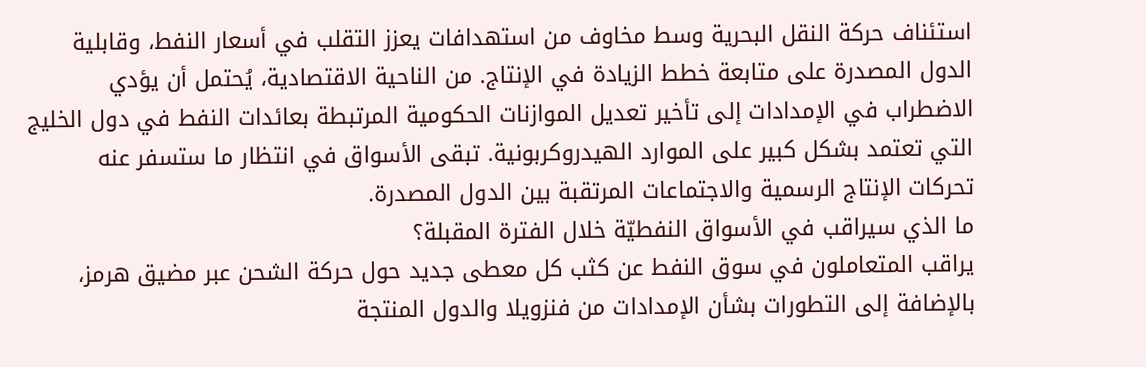استئناف حركة النقل البحرية وسط مخاوف من استهدافات يعزز التقلب في أسعار النفط، وقابلية الدول المصدرة على متابعة خطط الزيادة في الإنتاج. من الناحية الاقتصادية، يُحتمل أن يؤدي الاضطراب في الإمدادات إلى تأخير تعديل الموازنات الحكومية المرتبطة بعائدات النفط في دول الخليج التي تعتمد بشكل كبير على الموارد الهيدروكربونية. تبقى الأسواق في انتظار ما ستسفر عنه تحركات الإنتاج الرسمية والاجتماعات المرتقبة بين الدول المصدرة.
ما الذي سيراقب في الأسواق النفطيّة خلال الفترة المقبلة؟
يراقب المتعاملون في سوق النفط عن كثب كل معطى جديد حول حركة الشحن عبر مضيق هرمز، بالإضافة إلى التطورات بشأن الإمدادات من فنزويلا والدول المنتجة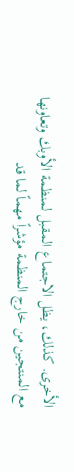الأخرى. كذلك، يظل الاجتماع المقبل لمنظمة الأوبك وتعاونها مع المنتجين من خارج المنظمة مؤشراً مهماً لما قد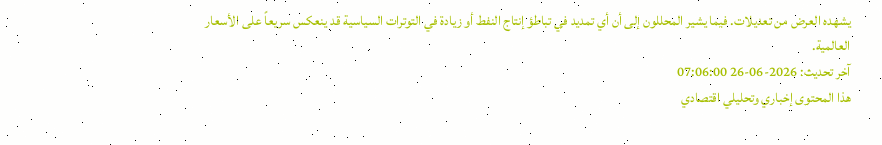يشهده العرض من تعديلات. فيما يشير المحللون إلى أن أي تمديد في تباطؤ إنتاج النفط أو زيادة في التوترات السياسية قد ينعكس سريعاً على الأسعار العالمية.
آخر تحديث: 2026-06-26 07:06:00
هذا المحتوى إخباري وتحليلي اقتصادي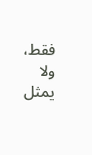فقط، ولا يمثل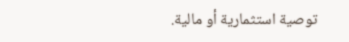توصية استثمارية أو مالية.